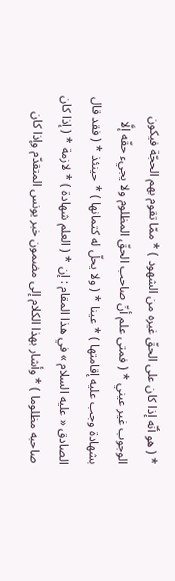* ( هو أنّه إذا كان على الحقّ غيره من الشهود ) * ممّا تقوم بهم الحجّة فيكون الوجوب غير عيني * ( فمتى علم أنّ صاحب الحقّ المظلوم ولا يجيء حقّه إلَّا بشهادة وجب عليه إقامتها ) * عينا * ( ولا يحلّ له كتمانها ) * حينئذ * ( فقد قال الصادق « عليه السلام » في هذا المقام : إن * ( العلم شهادة ) * لازمة * ( إذا كان صاحبه مظلوما ) * وأشار بهذا الكلام إلى مضمون خبر يونس المتقدّم وإذا كان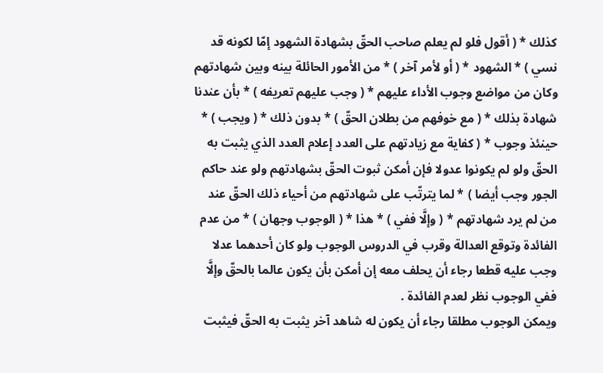كذلك * ( أقول فلو لم يعلم صاحب الحقّ بشهادة الشهود إمّا لكونه قد نسي ) * الشهود * ( أو لأمر آخر ) * من الأمور الحائلة بينه وبين شهادتهم وكان من مواضع وجوب الأداء عليهم * ( وجب عليهم تعريفه ) * بأن عندنا شهادة بذلك * ( مع خوفهم من بطلان الحقّ ) * بدون ذلك * ( ويجب ) * حينئذ وجوب * ( كفاية مع زيادتهم على العدد إعلام العدد الذي يثبت به الحقّ ولو لم يكونوا عدولا فإن أمكن ثبوت الحقّ بشهادتهم ولو عند حاكم الجور وجب أيضا ) * لما يترتّب على شهادتهم من أحياء ذلك الحقّ عند من لم يرد شهادتهم * ( وإلَّا ففي ) * هذا * ( الوجوب وجهان ) * من عدم الفائدة وتوقع العدالة وقرب في الدروس الوجوب ولو كان أحدهما عدلا وجب عليه قطعا رجاء أن يحلف معه إن أمكن بأن يكون عالما بالحقّ وإلَّا ففي الوجوب نظر لعدم الفائدة .
ويمكن الوجوب مطلقا رجاء أن يكون له شاهد آخر يثبت به الحقّ فيثبت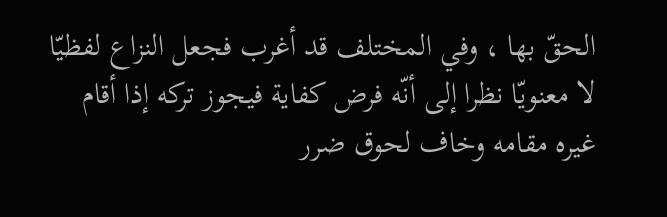الحقّ بها ، وفي المختلف قد أغرب فجعل النزاع لفظيّا لا معنويّا نظرا إلى أنّه فرض كفاية فيجوز تركه إذا أقام غيره مقامه وخاف لحوق ضرر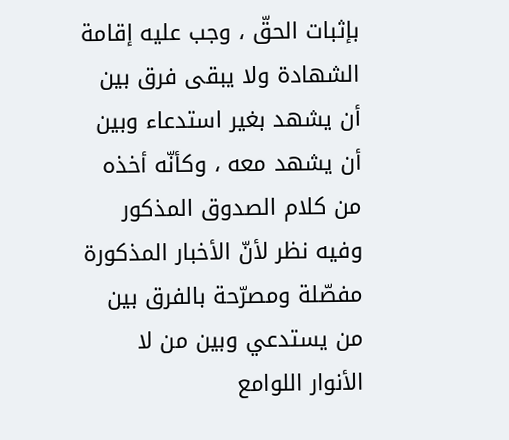بإثبات الحقّ ، وجب عليه إقامة الشهادة ولا يبقى فرق بين أن يشهد بغير استدعاء وبين أن يشهد معه ، وكأنّه أخذه من كلام الصدوق المذكور وفيه نظر لأنّ الأخبار المذكورة مفصّلة ومصرّحة بالفرق بين من يستدعي وبين من لا
الأنوار اللوامع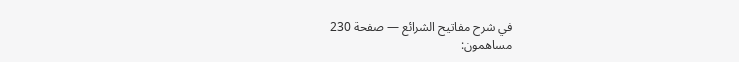في شرح مفاتيح الشرائع — صفحة 230
مساهمون: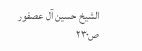الشيخ حسين آل عصفور
ص٢٣٠